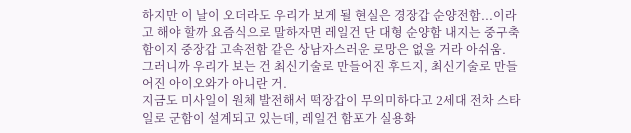하지만 이 날이 오더라도 우리가 보게 될 현실은 경장갑 순양전함...이라고 해야 할까 요즘식으로 말하자면 레일건 단 대형 순양함 내지는 중구축함이지 중장갑 고속전함 같은 상남자스러운 로망은 없을 거라 아쉬움.
그러니까 우리가 보는 건 최신기술로 만들어진 후드지, 최신기술로 만들어진 아이오와가 아니란 거.
지금도 미사일이 원체 발전해서 떡장갑이 무의미하다고 2세대 전차 스타일로 군함이 설계되고 있는데, 레일건 함포가 실용화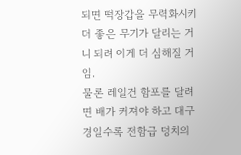되면 떡장갑을 무력화시키 더 좋은 무기가 달리는 거니 되려 이게 더 심해질 거임.
물론 레일건 함포를 달려면 배가 커져야 하고 대구경일수록 전함급 덩치의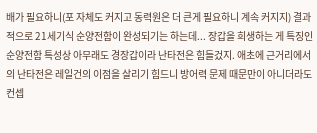배가 필요하니(포 자체도 커지고 동력원은 더 큰게 필요하니 계속 커지지) 결과적으로 21세기식 순양전함이 완성되기는 하는데... 장갑을 희생하는 게 특징인 순양전함 특성상 아무래도 경장갑이라 난타전은 힘들겄지. 애초에 근거리에서의 난타전은 레일건의 이점을 살리기 힘드니 방어력 문제 때문만이 아니더라도 컨셉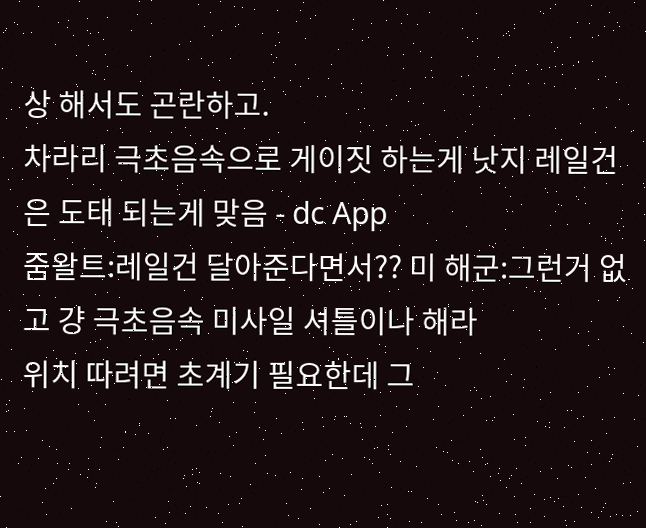상 해서도 곤란하고.
차라리 극초음속으로 게이짓 하는게 낫지 레일건은 도태 되는게 맞음 - dc App
줌왈트:레일건 달아준다면서?? 미 해군:그런거 없고 걍 극초음속 미사일 셔틀이나 해라
위치 따려면 초계기 필요한데 그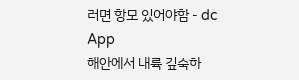러면 항모 있어야함 - dc App
해안에서 내륙 깊숙하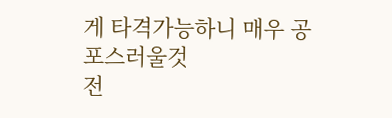게 타격가능하니 매우 공포스러울것
전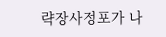략장사정포가 나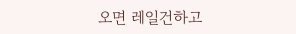오면 레일건하고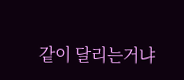같이 달리는거냐